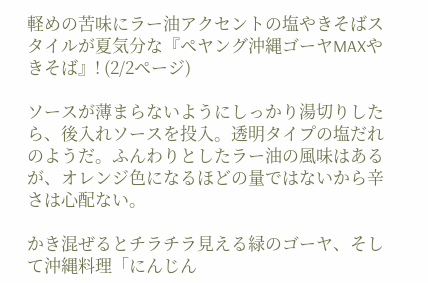軽めの苦味にラー油アクセントの塩やきそばスタイルが夏気分な『ペヤング沖縄ゴーヤMAXやきそば』! (2/2ページ)

ソースが薄まらないようにしっかり湯切りしたら、後入れソースを投入。透明タイプの塩だれのようだ。ふんわりとしたラー油の風味はあるが、オレンジ色になるほどの量ではないから辛さは心配ない。

かき混ぜるとチラチラ見える緑のゴーヤ、そして沖縄料理「にんじん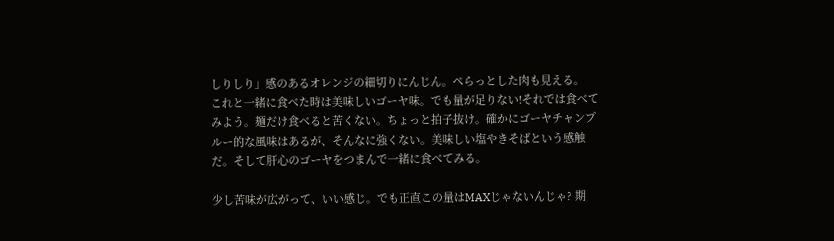しりしり」感のあるオレンジの細切りにんじん。ぺらっとした肉も見える。
これと一緒に食べた時は美味しいゴーヤ味。でも量が足りない!それでは食べてみよう。麺だけ食べると苦くない。ちょっと拍子抜け。確かにゴーヤチャンプルー的な風味はあるが、そんなに強くない。美味しい塩やきそばという感触だ。そして肝心のゴーヤをつまんで一緒に食べてみる。

少し苦味が広がって、いい感じ。でも正直この量はMAXじゃないんじゃ? 期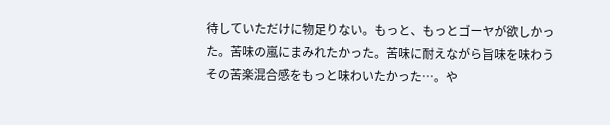待していただけに物足りない。もっと、もっとゴーヤが欲しかった。苦味の嵐にまみれたかった。苦味に耐えながら旨味を味わうその苦楽混合感をもっと味わいたかった…。や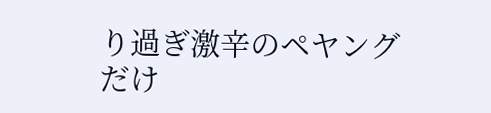り過ぎ激辛のペヤングだけ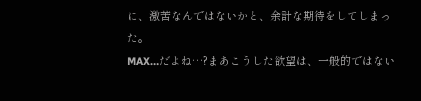に、激苦なんではないかと、余計な期待をしてしまった。
MAX…だよね…?まあこうした欲望は、一般的ではない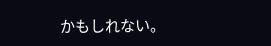かもしれない。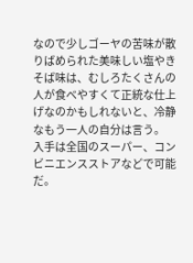なので少しゴーヤの苦味が散りばめられた美味しい塩やきそば味は、むしろたくさんの人が食べやすくて正統な仕上げなのかもしれないと、冷静なもう一人の自分は言う。
入手は全国のスーパー、コンビニエンスストアなどで可能だ。